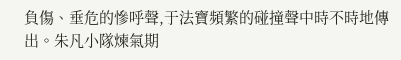負傷、垂危的慘呼聲,于法寶頻繁的碰撞聲中時不時地傳出。朱凡小隊煉氣期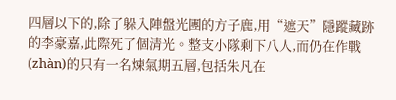四層以下的,除了躲入陣盤光團的方子鹿,用“遮天”隱蹤藏跡的李豪嘉,此際死了個清光。整支小隊剩下八人,而仍在作戰(zhàn)的只有一名煉氣期五層,包括朱凡在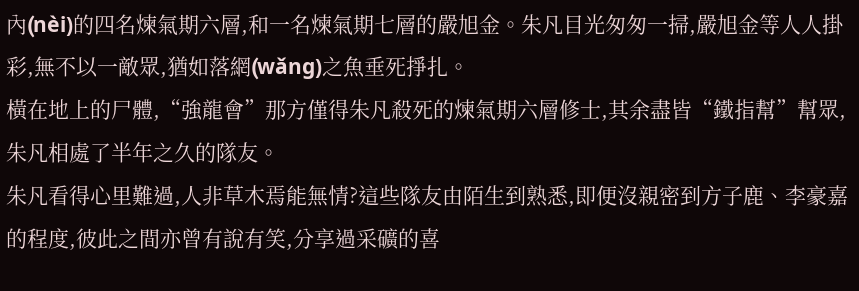內(nèi)的四名煉氣期六層,和一名煉氣期七層的嚴旭金。朱凡目光匆匆一掃,嚴旭金等人人掛彩,無不以一敵眾,猶如落網(wǎng)之魚垂死掙扎。
橫在地上的尸體,“強龍會”那方僅得朱凡殺死的煉氣期六層修士,其余盡皆“鐵指幫”幫眾,朱凡相處了半年之久的隊友。
朱凡看得心里難過,人非草木焉能無情?這些隊友由陌生到熟悉,即便沒親密到方子鹿、李豪嘉的程度,彼此之間亦曾有說有笑,分享過采礦的喜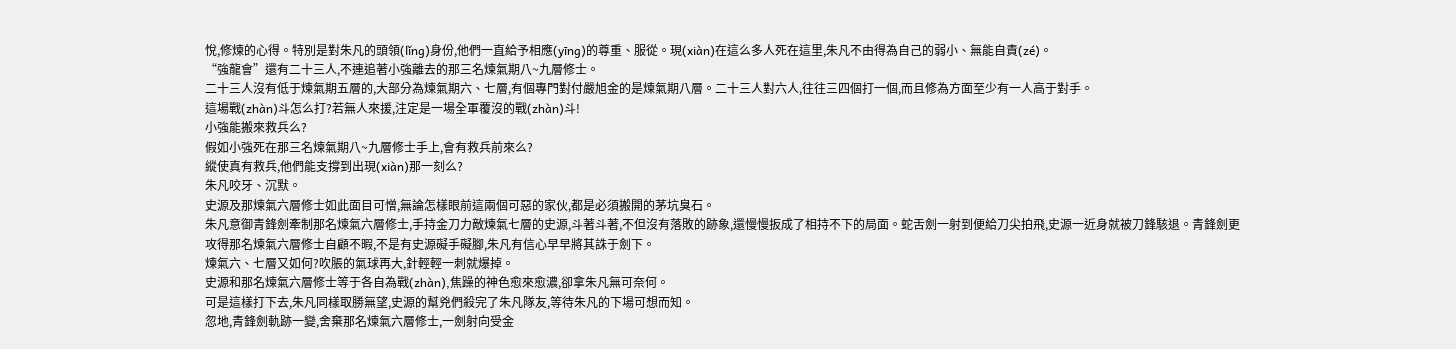悅,修煉的心得。特別是對朱凡的頭領(lǐng)身份,他們一直給予相應(yīng)的尊重、服從。現(xiàn)在這么多人死在這里,朱凡不由得為自己的弱小、無能自責(zé)。
“強龍會”還有二十三人,不連追著小強離去的那三名煉氣期八~九層修士。
二十三人沒有低于煉氣期五層的,大部分為煉氣期六、七層,有個專門對付嚴旭金的是煉氣期八層。二十三人對六人,往往三四個打一個,而且修為方面至少有一人高于對手。
這場戰(zhàn)斗怎么打?若無人來援,注定是一場全軍覆沒的戰(zhàn)斗!
小強能搬來救兵么?
假如小強死在那三名煉氣期八~九層修士手上,會有救兵前來么?
縱使真有救兵,他們能支撐到出現(xiàn)那一刻么?
朱凡咬牙、沉默。
史源及那煉氣六層修士如此面目可憎,無論怎樣眼前這兩個可惡的家伙,都是必須搬開的茅坑臭石。
朱凡意御青鋒劍牽制那名煉氣六層修士,手持金刀力敵煉氣七層的史源,斗著斗著,不但沒有落敗的跡象,還慢慢扳成了相持不下的局面。蛇舌劍一射到便給刀尖拍飛,史源一近身就被刀鋒駭退。青鋒劍更攻得那名煉氣六層修士自顧不暇,不是有史源礙手礙腳,朱凡有信心早早將其誅于劍下。
煉氣六、七層又如何?吹脹的氣球再大,針輕輕一刺就爆掉。
史源和那名煉氣六層修士等于各自為戰(zhàn),焦躁的神色愈來愈濃,卻拿朱凡無可奈何。
可是這樣打下去,朱凡同樣取勝無望,史源的幫兇們殺完了朱凡隊友,等待朱凡的下場可想而知。
忽地,青鋒劍軌跡一變,舍棄那名煉氣六層修士,一劍射向受金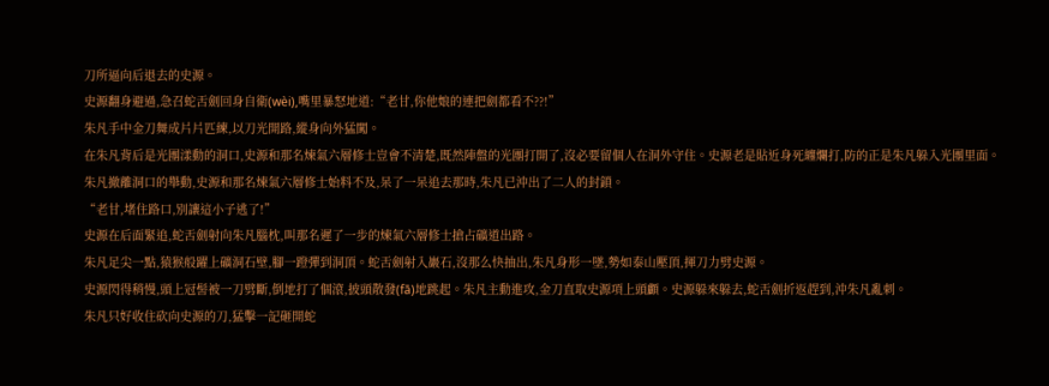刀所逼向后退去的史源。
史源翻身避過,急召蛇舌劍回身自衛(wèi),嘴里暴怒地道:“老甘,你他娘的連把劍都看不??!”
朱凡手中金刀舞成片片匹練,以刀光開路,縱身向外猛闖。
在朱凡背后是光團漾動的洞口,史源和那名煉氣六層修士豈會不清楚,既然陣盤的光團打開了,沒必要留個人在洞外守住。史源老是貼近身死纏爛打,防的正是朱凡躲入光團里面。
朱凡撤離洞口的舉動,史源和那名煉氣六層修士始料不及,呆了一呆追去那時,朱凡已沖出了二人的封鎖。
“老甘,堵住路口,別讓這小子逃了!”
史源在后面緊追,蛇舌劍射向朱凡腦枕,叫那名遲了一步的煉氣六層修士搶占礦道出路。
朱凡足尖一點,猿猴般躍上礦洞石壁,腳一蹬彈到洞頂。蛇舌劍射入巖石,沒那么快抽出,朱凡身形一墜,勢如泰山壓頂,揮刀力劈史源。
史源閃得稍慢,頭上冠髻被一刀劈斷,倒地打了個滾,披頭散發(fā)地跳起。朱凡主動進攻,金刀直取史源項上頭顱。史源躲來躲去,蛇舌劍折返趕到,沖朱凡亂刺。
朱凡只好收住砍向史源的刀,猛擊一記砸開蛇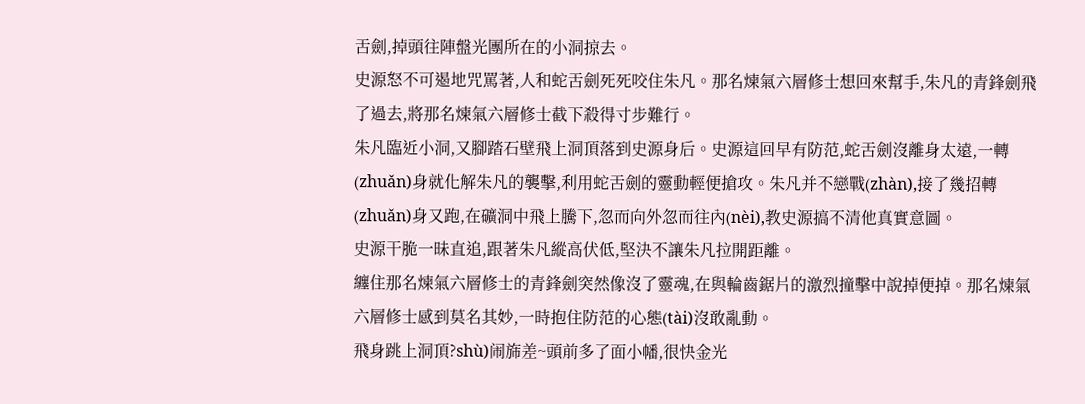舌劍,掉頭往陣盤光團所在的小洞掠去。
史源怒不可遏地咒罵著,人和蛇舌劍死死咬住朱凡。那名煉氣六層修士想回來幫手,朱凡的青鋒劍飛了過去,將那名煉氣六層修士截下殺得寸步難行。
朱凡臨近小洞,又腳踏石壁飛上洞頂落到史源身后。史源這回早有防范,蛇舌劍沒離身太遠,一轉(zhuǎn)身就化解朱凡的襲擊,利用蛇舌劍的靈動輕便搶攻。朱凡并不戀戰(zhàn),接了幾招轉(zhuǎn)身又跑,在礦洞中飛上騰下,忽而向外忽而往內(nèi),教史源搞不清他真實意圖。
史源干脆一昧直追,跟著朱凡縱高伏低,堅決不讓朱凡拉開距離。
纏住那名煉氣六層修士的青鋒劍突然像沒了靈魂,在與輪齒鋸片的激烈撞擊中說掉便掉。那名煉氣六層修士感到莫名其妙,一時抱住防范的心態(tài)沒敢亂動。
飛身跳上洞頂?shù)闹旆差~頭前多了面小幡,很快金光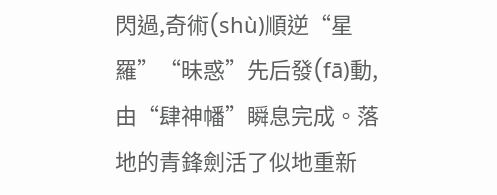閃過,奇術(shù)順逆“星羅”“昧惑”先后發(fā)動,由“肆神幡”瞬息完成。落地的青鋒劍活了似地重新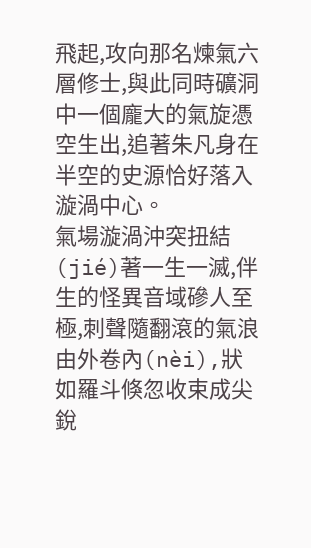飛起,攻向那名煉氣六層修士,與此同時礦洞中一個龐大的氣旋憑空生出,追著朱凡身在半空的史源恰好落入漩渦中心。
氣場漩渦沖突扭結(jié)著一生一滅,伴生的怪異音域磣人至極,刺聲隨翻滾的氣浪由外卷內(nèi),狀如羅斗倏忽收束成尖銳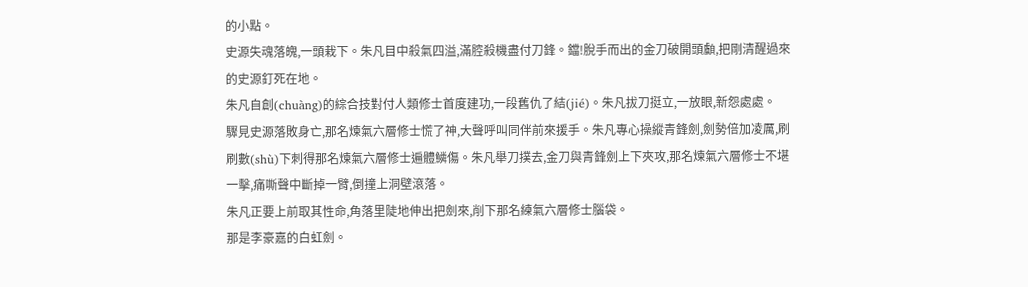的小點。
史源失魂落魄,一頭栽下。朱凡目中殺氣四溢,滿腔殺機盡付刀鋒。鐺!脫手而出的金刀破開頭顱,把剛清醒過來的史源釘死在地。
朱凡自創(chuàng)的綜合技對付人類修士首度建功,一段舊仇了結(jié)。朱凡拔刀挺立,一放眼,新怨處處。
驟見史源落敗身亡,那名煉氣六層修士慌了神,大聲呼叫同伴前來援手。朱凡專心操縱青鋒劍,劍勢倍加凌厲,刷刷數(shù)下刺得那名煉氣六層修士遍體鱗傷。朱凡舉刀撲去,金刀與青鋒劍上下夾攻,那名煉氣六層修士不堪一擊,痛嘶聲中斷掉一臂,倒撞上洞壁滾落。
朱凡正要上前取其性命,角落里陡地伸出把劍來,削下那名練氣六層修士腦袋。
那是李豪嘉的白虹劍。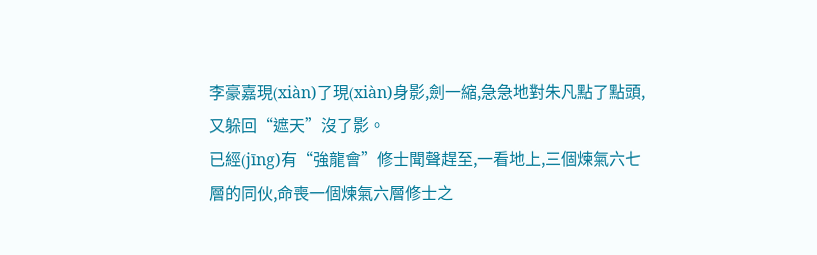李豪嘉現(xiàn)了現(xiàn)身影,劍一縮,急急地對朱凡點了點頭,又躲回“遮天”沒了影。
已經(jīng)有“強龍會”修士聞聲趕至,一看地上,三個煉氣六七層的同伙,命喪一個煉氣六層修士之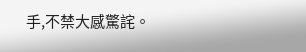手,不禁大感驚詫。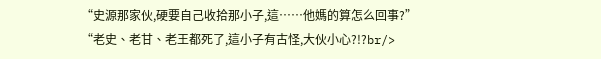“史源那家伙,硬要自己收拾那小子,這……他媽的算怎么回事?”
“老史、老甘、老王都死了,這小子有古怪,大伙小心?!?br/>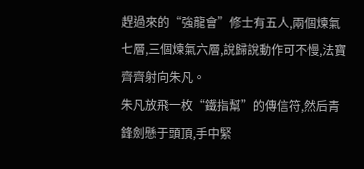趕過來的“強龍會”修士有五人,兩個煉氣七層,三個煉氣六層,說歸說動作可不慢,法寶齊齊射向朱凡。
朱凡放飛一枚“鐵指幫”的傳信符,然后青鋒劍懸于頭頂,手中緊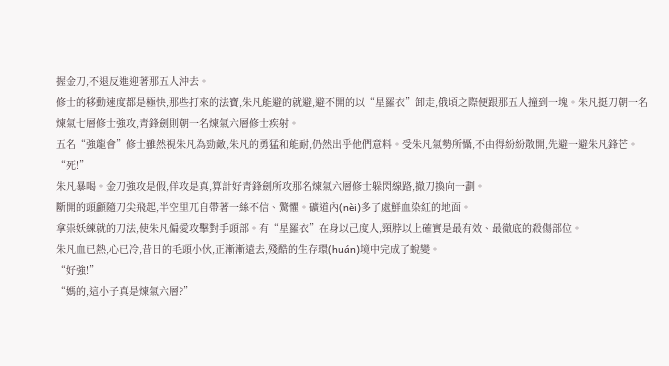握金刀,不退反進迎著那五人沖去。
修士的移動速度都是極快,那些打來的法寶,朱凡能避的就避,避不開的以“星羅衣”卸走,俄頃之際便跟那五人撞到一塊。朱凡挺刀朝一名煉氣七層修士強攻,青鋒劍則朝一名煉氣六層修士疾射。
五名“強龍會”修士雖然視朱凡為勁敵,朱凡的勇猛和能耐,仍然出乎他們意料。受朱凡氣勢所懾,不由得紛紛散開,先避一避朱凡鋒芒。
“死!”
朱凡暴喝。金刀強攻是假,佯攻是真,算計好青鋒劍所攻那名煉氣六層修士躲閃線路,撤刀換向一劃。
斷開的頭顱隨刀尖飛起,半空里兀自帶著一絲不信、驚懼。礦道內(nèi)多了處鮮血染紅的地面。
拿祟妖練就的刀法,使朱凡偏愛攻擊對手頭部。有“星羅衣”在身以己度人,頸脖以上確實是最有效、最徹底的殺傷部位。
朱凡血已熱,心已冷,昔日的毛頭小伙,正漸漸遠去,殘酷的生存環(huán)境中完成了蛻變。
“好強!”
“媽的,這小子真是煉氣六層?”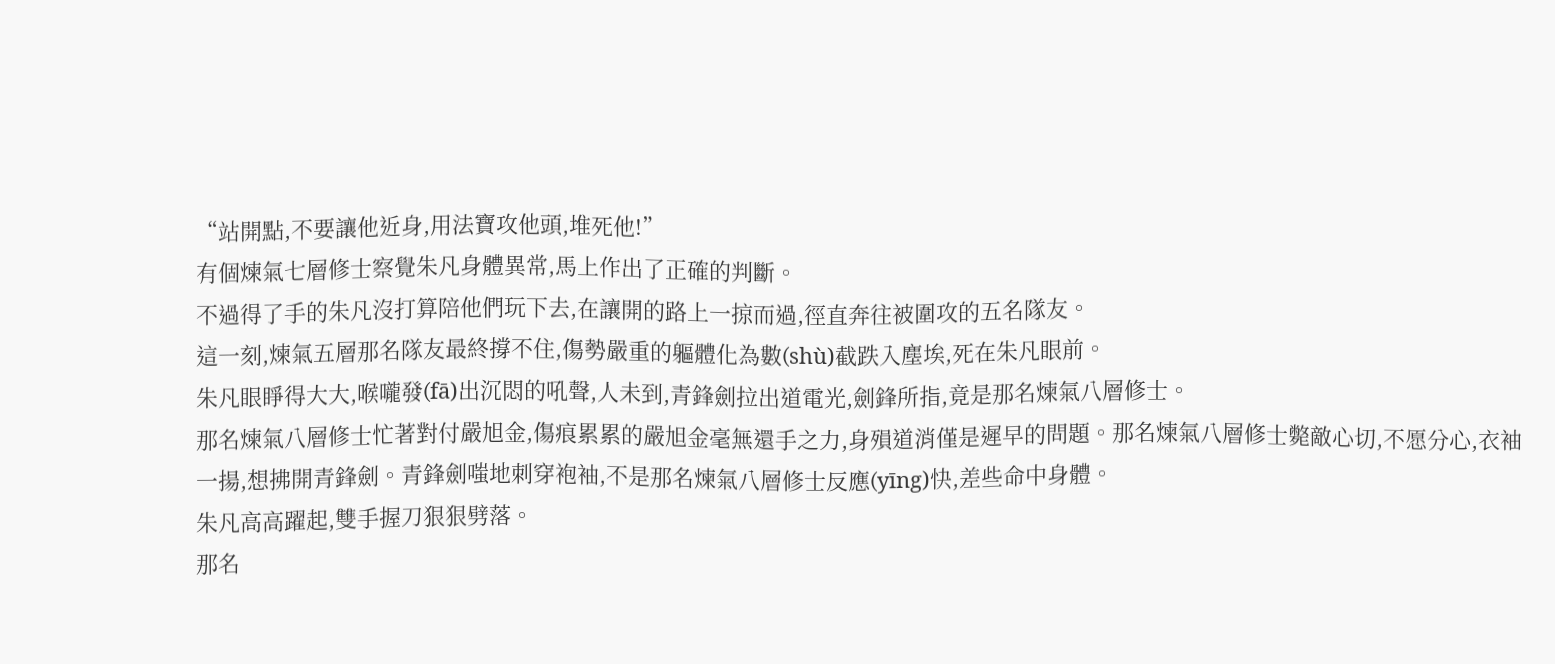“站開點,不要讓他近身,用法寶攻他頭,堆死他!”
有個煉氣七層修士察覺朱凡身體異常,馬上作出了正確的判斷。
不過得了手的朱凡沒打算陪他們玩下去,在讓開的路上一掠而過,徑直奔往被圍攻的五名隊友。
這一刻,煉氣五層那名隊友最終撐不住,傷勢嚴重的軀體化為數(shù)截跌入塵埃,死在朱凡眼前。
朱凡眼睜得大大,喉嚨發(fā)出沉悶的吼聲,人未到,青鋒劍拉出道電光,劍鋒所指,竟是那名煉氣八層修士。
那名煉氣八層修士忙著對付嚴旭金,傷痕累累的嚴旭金毫無還手之力,身殞道消僅是遲早的問題。那名煉氣八層修士斃敵心切,不愿分心,衣袖一揚,想拂開青鋒劍。青鋒劍嗤地刺穿袍袖,不是那名煉氣八層修士反應(yīng)快,差些命中身體。
朱凡高高躍起,雙手握刀狠狠劈落。
那名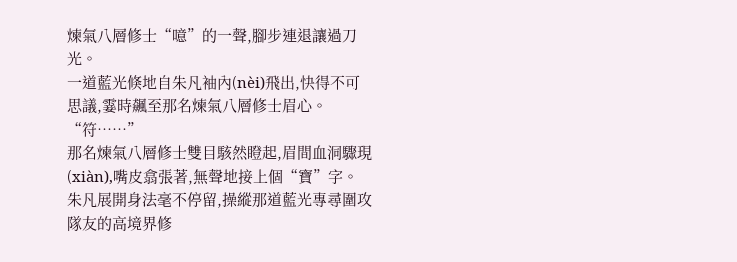煉氣八層修士“噫”的一聲,腳步連退讓過刀光。
一道藍光倏地自朱凡袖內(nèi)飛出,快得不可思議,霎時飆至那名煉氣八層修士眉心。
“符……”
那名煉氣八層修士雙目駭然瞪起,眉間血洞驟現(xiàn),嘴皮翕張著,無聲地接上個“寶”字。
朱凡展開身法毫不停留,操縱那道藍光專尋圍攻隊友的高境界修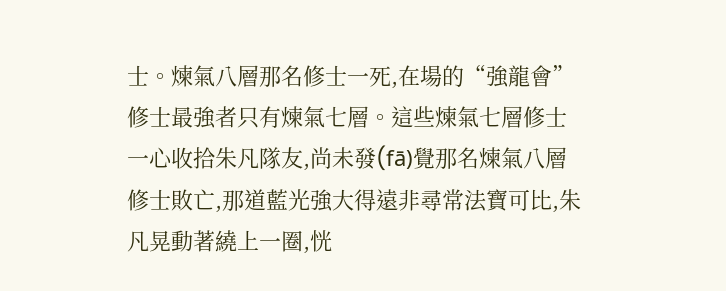士。煉氣八層那名修士一死,在場的“強龍會”修士最強者只有煉氣七層。這些煉氣七層修士一心收拾朱凡隊友,尚未發(fā)覺那名煉氣八層修士敗亡,那道藍光強大得遠非尋常法寶可比,朱凡晃動著繞上一圈,恍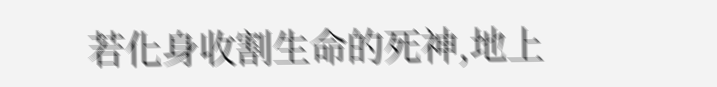若化身收割生命的死神,地上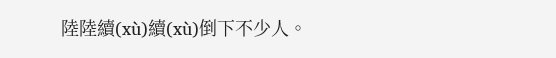陸陸續(xù)續(xù)倒下不少人。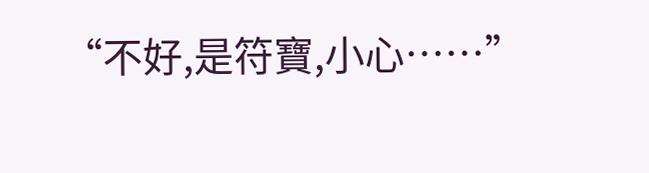“不好,是符寶,小心……”